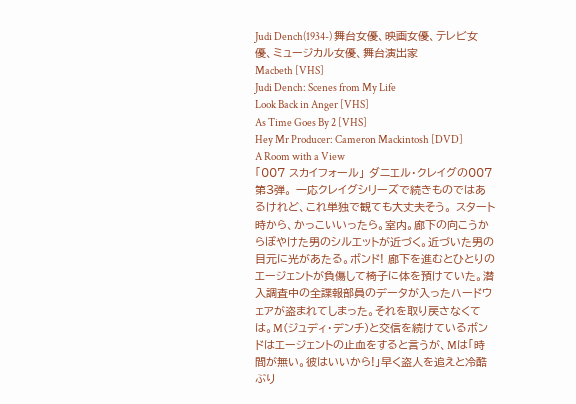Judi Dench(1934-) 舞台女優、映画女優、テレビ女優、ミュージカル女優、舞台演出家
Macbeth [VHS]
Judi Dench: Scenes from My Life
Look Back in Anger [VHS]
As Time Goes By 2 [VHS]
Hey Mr Producer: Cameron Mackintosh [DVD]
A Room with a View
「007 スカイフォール」 ダニエル・クレイグの007第3弾。 一応クレイグシリーズで続きものではあるけれど、これ単独で観ても大丈夫そう。 スタート時から、かっこいいったら。室内。廊下の向こうからぼやけた男のシルエットが近づく。近づいた男の目元に光があたる。ボンド! 廊下を進むとひとりのエージェントが負傷して椅子に体を預けていた。潜入調査中の全諜報部員のデータが入ったハードウェアが盗まれてしまった。それを取り戻さなくては。M(ジュディ・デンチ)と交信を続けているボンドはエージェントの止血をすると言うが、Mは「時間が無い。彼はいいから!」早く盗人を追えと冷酷ぶり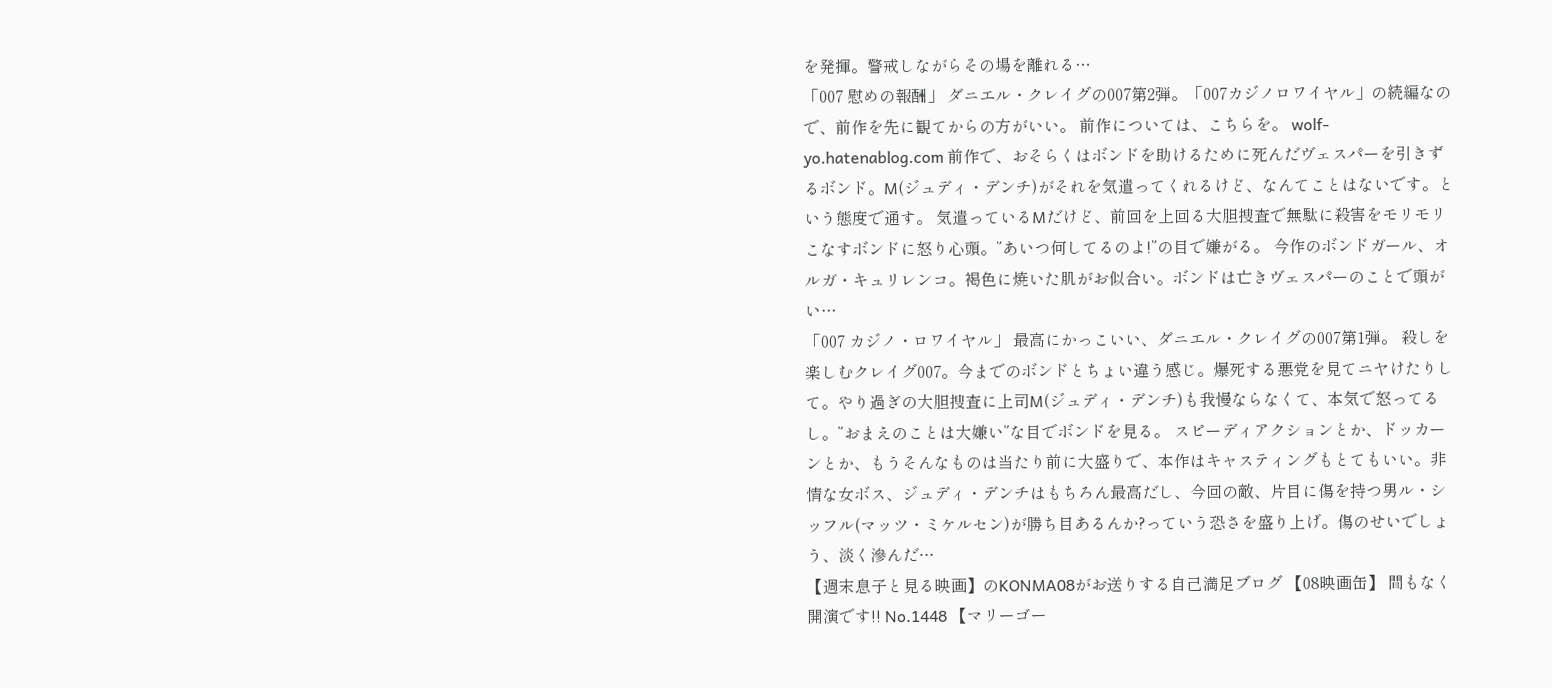を発揮。警戒しながらその場を離れる…
「007 慰めの報酬」 ダニエル・クレイグの007第2弾。「007カジノロワイヤル」の続編なので、前作を先に観てからの方がいい。 前作については、こちらを。 wolf-yo.hatenablog.com 前作で、おそらくはボンドを助けるために死んだヴェスパーを引きずるボンド。M(ジュディ・デンチ)がそれを気遣ってくれるけど、なんてことはないです。という態度で通す。 気遣っているMだけど、前回を上回る大胆捜査で無駄に殺害をモリモリこなすボンドに怒り心頭。”あいつ何してるのよ!”の目で嫌がる。 今作のボンドガール、オルガ・キュリレンコ。褐色に焼いた肌がお似合い。ボンドは亡きヴェスパーのことで頭がい…
「007 カジノ・ロワイヤル」 最高にかっこいい、ダニエル・クレイグの007第1弾。 殺しを楽しむクレイグ007。今までのボンドとちょい違う感じ。爆死する悪党を見てニヤけたりして。やり過ぎの大胆捜査に上司M(ジュディ・デンチ)も我慢ならなくて、本気で怒ってるし。”おまえのことは大嫌い”な目でボンドを見る。 スピーディアクションとか、ドッカーンとか、もうそんなものは当たり前に大盛りで、本作はキャスティングもとてもいい。非情な女ボス、ジュディ・デンチはもちろん最高だし、今回の敵、片目に傷を持つ男ル・シッフル(マッツ・ミケルセン)が勝ち目あるんか?っていう恐さを盛り上げ。傷のせいでしょう、淡く滲んだ…
【週末息子と見る映画】のKONMA08がお送りする自己満足ブログ 【08映画缶】 間もなく開演です!! No.1448 【マリーゴー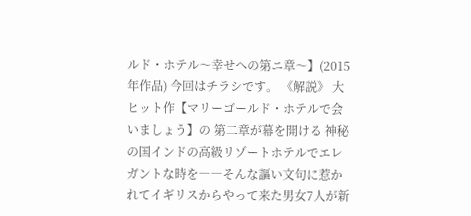ルド・ホテル〜幸せへの第ニ章〜】(2015年作品) 今回はチラシです。 《解説》 大ヒット作【マリーゴールド・ホテルで会いましょう】の 第二章が幕を開ける 神秘の国インドの高級リゾートホテルでエレガントな時を――そんな謳い文句に惹かれてイギリスからやって来た男女7人が新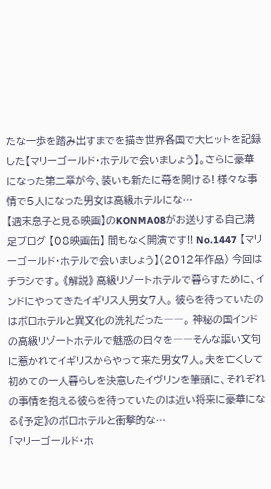たな一歩を踏み出すまでを描き世界各国で大ヒットを記録した【マリーゴールド・ホテルで会いましょう】。さらに豪華になった第二章が今、装いも新たに幕を開ける! 様々な事情で5人になった男女は高級ホテルにな…
【週末息子と見る映画】のKONMA08がお送りする自己満足ブログ 【08映画缶】 間もなく開演です!! No.1447 【マリーゴールド・ホテルで会いましょう】(2012年作品) 今回はチラシです。 《解説》 高級リゾートホテルで暮らすために、インドにやってきたイギリス人男女7人。 彼らを待っていたのはボロホテルと異文化の洗礼だった――。 神秘の国インドの高級リゾートホテルで魅惑の日々を――そんな謳い文句に惹かれてイギリスからやって来た男女7人。夫を亡くして初めての一人暮らしを決意したイヴリンを筆頭に、それぞれの事情を抱える彼らを待っていたのは近い将来に豪華になる《予定》のボロホテルと衝撃的な…
「マリーゴールド・ホ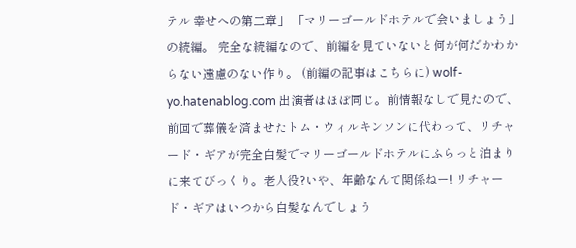テル 幸せへの第二章」 「マリーゴールドホテルで会いましょう」の続編。 完全な続編なので、前編を見ていないと何が何だかわからない遠慮のない作り。 (前編の記事はこちらに) wolf-yo.hatenablog.com 出演者はほぼ同じ。前情報なしで見たので、前回で葬儀を済ませたトム・ウィルキンソンに代わって、リチャード・ギアが完全白髪でマリーゴールドホテルにふらっと泊まりに来てびっくり。老人役?いや、年齢なんて関係ねー! リチャード・ギアはいつから白髪なんでしょう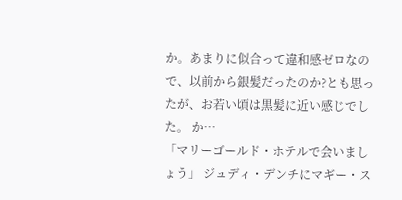か。あまりに似合って違和感ゼロなので、以前から銀髪だったのか?とも思ったが、お若い頃は黒髪に近い感じでした。 か…
「マリーゴールド・ホテルで会いましょう」 ジュディ・デンチにマギー・ス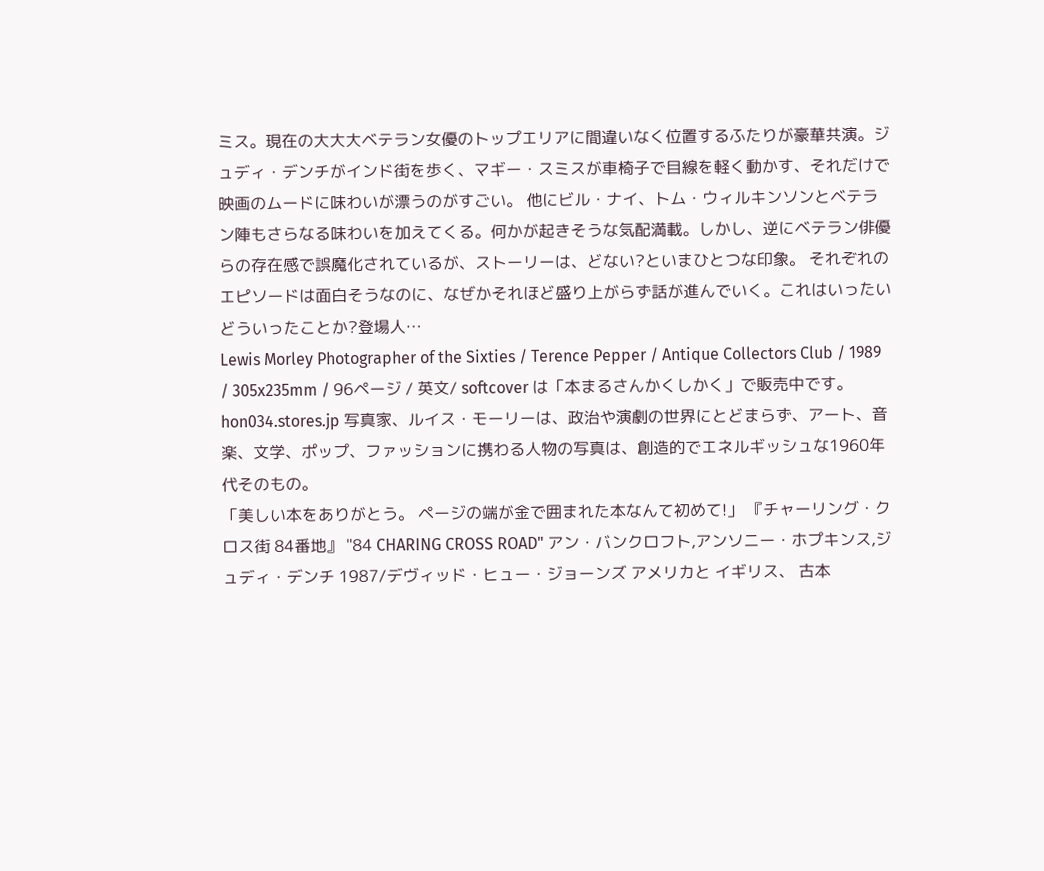ミス。現在の大大大ベテラン女優のトップエリアに間違いなく位置するふたりが豪華共演。ジュディ・デンチがインド街を歩く、マギー・スミスが車椅子で目線を軽く動かす、それだけで映画のムードに味わいが漂うのがすごい。 他にビル・ナイ、トム・ウィルキンソンとベテラン陣もさらなる味わいを加えてくる。何かが起きそうな気配満載。しかし、逆にベテラン俳優らの存在感で誤魔化されているが、ストーリーは、どない?といまひとつな印象。 それぞれのエピソードは面白そうなのに、なぜかそれほど盛り上がらず話が進んでいく。これはいったいどういったことか?登場人…
Lewis Morley Photographer of the Sixties / Terence Pepper / Antique Collectors Club / 1989 / 305x235mm / 96ページ / 英文/ softcover は「本まるさんかくしかく」で販売中です。 hon034.stores.jp 写真家、ルイス・モーリーは、政治や演劇の世界にとどまらず、アート、音楽、文学、ポップ、ファッションに携わる人物の写真は、創造的でエネルギッシュな1960年代そのもの。
「美しい本をありがとう。 ページの端が金で囲まれた本なんて初めて!」 『チャーリング・クロス街 84番地』 "84 CHARING CROSS ROAD" アン・バンクロフト,アンソニー・ホプキンス,ジュディ・デンチ 1987/デヴィッド・ヒュー・ジョーンズ アメリカと イギリス、 古本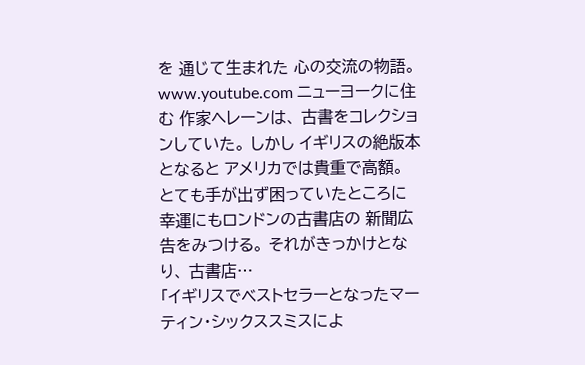を 通じて生まれた 心の交流の物語。 www.youtube.com ニューヨークに住む 作家ヘレーンは、 古書をコレクションしていた。 しかし イギリスの絶版本となると アメリカでは貴重で高額。 とても手が出ず困っていたところに 幸運にもロンドンの古書店の 新聞広告をみつける。 それがきっかけとなり、 古書店…
「イギリスでベストセラーとなったマーティン・シックススミスによ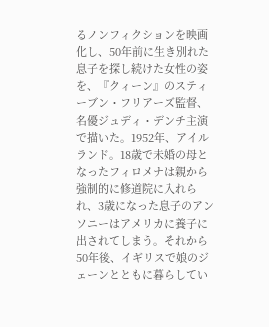るノンフィクションを映画化し、50年前に生き別れた息子を探し続けた女性の姿を、『クィーン』のスティーブン・フリアーズ監督、名優ジュディ・デンチ主演で描いた。1952年、アイルランド。18歳で未婚の母となったフィロメナは親から強制的に修道院に入れられ、3歳になった息子のアンソニーはアメリカに養子に出されてしまう。それから50年後、イギリスで娘のジェーンとともに暮らしてい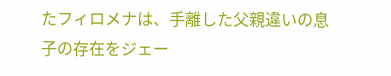たフィロメナは、手離した父親違いの息子の存在をジェー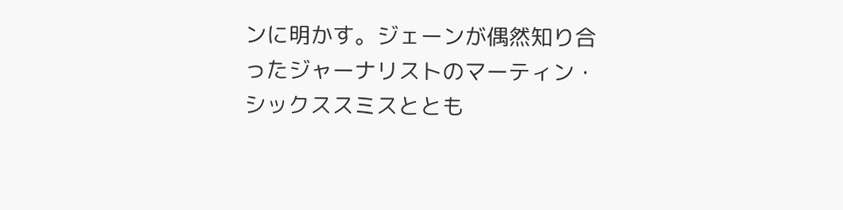ンに明かす。ジェーンが偶然知り合ったジャーナリストのマーティン・シックススミスととも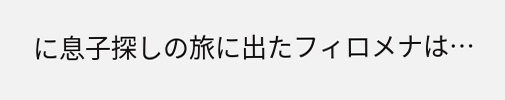に息子探しの旅に出たフィロメナは…